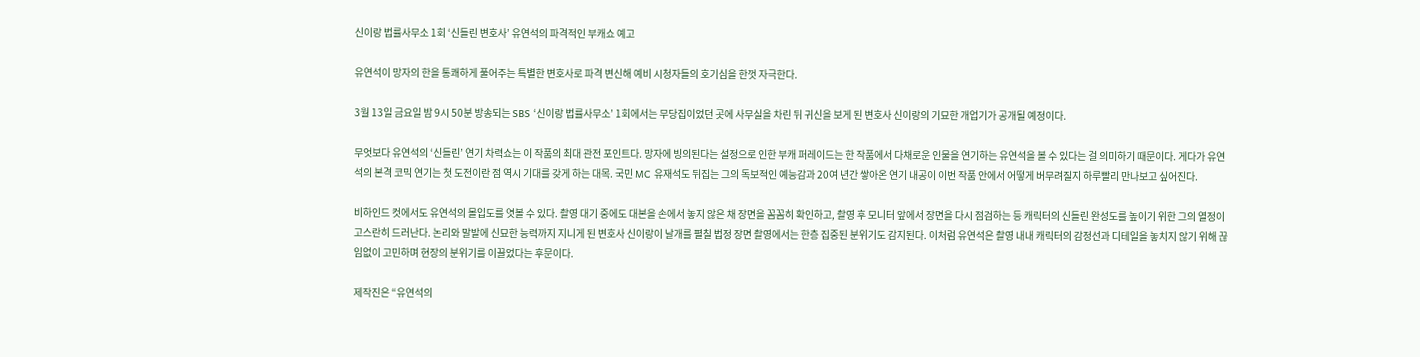신이랑 법률사무소 1회 ‘신들린 변호사’ 유연석의 파격적인 부캐쇼 예고

유연석이 망자의 한을 통쾌하게 풀어주는 특별한 변호사로 파격 변신해 예비 시청자들의 호기심을 한껏 자극한다.

3월 13일 금요일 밤 9시 50분 방송되는 SBS ‘신이랑 법률사무소’ 1회에서는 무당집이었던 곳에 사무실을 차린 뒤 귀신을 보게 된 변호사 신이랑의 기묘한 개업기가 공개될 예정이다.

무엇보다 유연석의 ‘신들린’ 연기 차력쇼는 이 작품의 최대 관전 포인트다. 망자에 빙의된다는 설정으로 인한 부캐 퍼레이드는 한 작품에서 다채로운 인물을 연기하는 유연석을 볼 수 있다는 걸 의미하기 때문이다. 게다가 유연석의 본격 코믹 연기는 첫 도전이란 점 역시 기대를 갖게 하는 대목. 국민 MC 유재석도 뒤집는 그의 독보적인 예능감과 20여 년간 쌓아온 연기 내공이 이번 작품 안에서 어떻게 버무려질지 하루빨리 만나보고 싶어진다.

비하인드 컷에서도 유연석의 몰입도를 엿볼 수 있다. 촬영 대기 중에도 대본을 손에서 놓지 않은 채 장면을 꼼꼼히 확인하고, 촬영 후 모니터 앞에서 장면을 다시 점검하는 등 캐릭터의 신들린 완성도를 높이기 위한 그의 열정이 고스란히 드러난다. 논리와 말발에 신묘한 능력까지 지니게 된 변호사 신이랑이 날개를 펼칠 법정 장면 촬영에서는 한층 집중된 분위기도 감지된다. 이처럼 유연석은 촬영 내내 캐릭터의 감정선과 디테일을 놓치지 않기 위해 끊임없이 고민하며 현장의 분위기를 이끌었다는 후문이다.

제작진은 “유연석의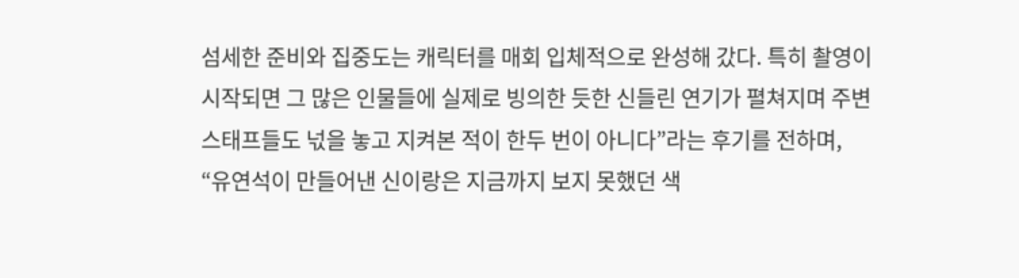섬세한 준비와 집중도는 캐릭터를 매회 입체적으로 완성해 갔다. 특히 촬영이 시작되면 그 많은 인물들에 실제로 빙의한 듯한 신들린 연기가 펼쳐지며 주변 스태프들도 넋을 놓고 지켜본 적이 한두 번이 아니다”라는 후기를 전하며, “유연석이 만들어낸 신이랑은 지금까지 보지 못했던 색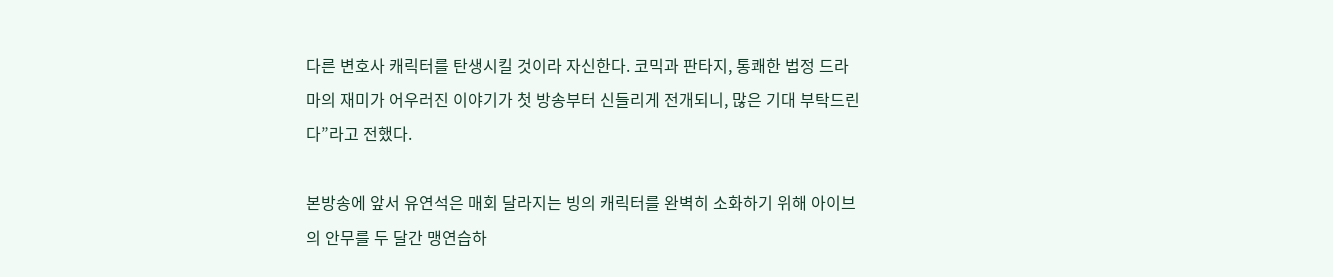다른 변호사 캐릭터를 탄생시킬 것이라 자신한다. 코믹과 판타지, 통쾌한 법정 드라마의 재미가 어우러진 이야기가 첫 방송부터 신들리게 전개되니, 많은 기대 부탁드린다”라고 전했다.

본방송에 앞서 유연석은 매회 달라지는 빙의 캐릭터를 완벽히 소화하기 위해 아이브의 안무를 두 달간 맹연습하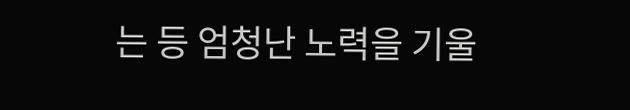는 등 엄청난 노력을 기울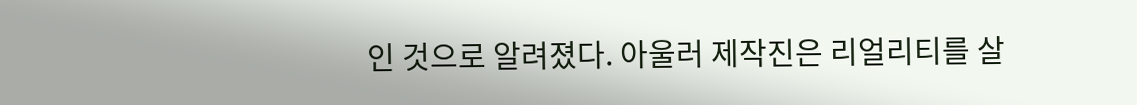인 것으로 알려졌다. 아울러 제작진은 리얼리티를 살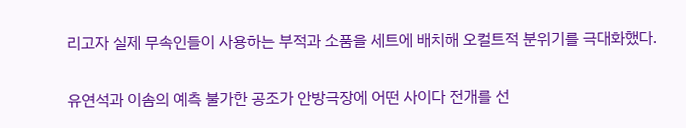리고자 실제 무속인들이 사용하는 부적과 소품을 세트에 배치해 오컬트적 분위기를 극대화했다.

유연석과 이솜의 예측 불가한 공조가 안방극장에 어떤 사이다 전개를 선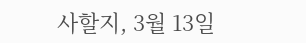사할지, 3월 13일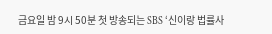금요일 밤 9시 50분 첫 방송되는 SBS ‘신이랑 법률사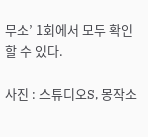무소’ 1회에서 모두 확인할 수 있다.

사진 : 스튜디오S, 몽작소